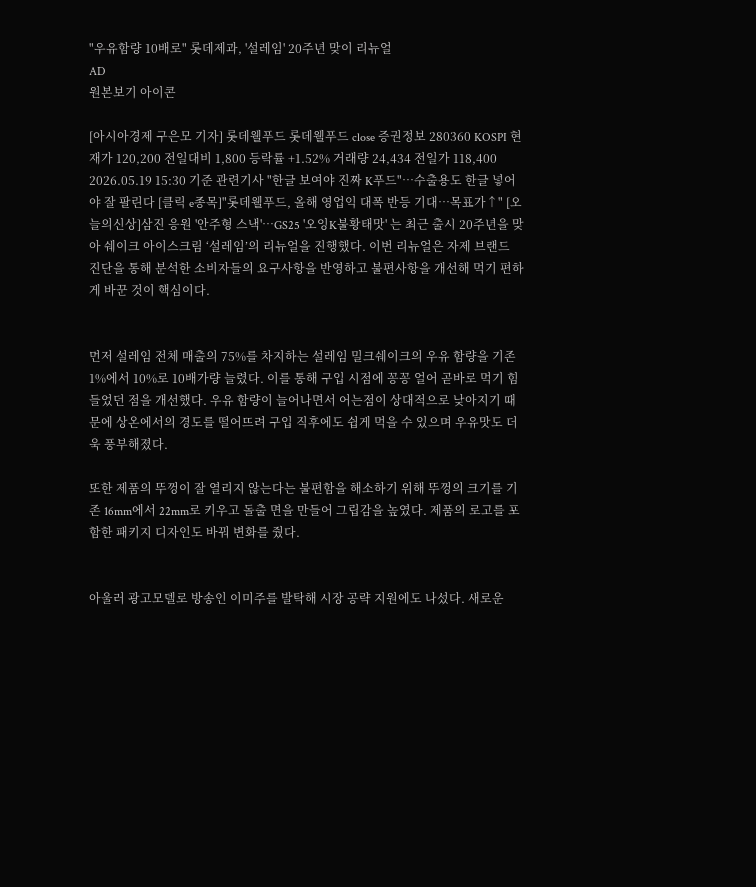"우유함량 10배로" 롯데제과, '설레임' 20주년 맞이 리뉴얼
AD
원본보기 아이콘

[아시아경제 구은모 기자] 롯데웰푸드 롯데웰푸드 close 증권정보 280360 KOSPI 현재가 120,200 전일대비 1,800 등락률 +1.52% 거래량 24,434 전일가 118,400 2026.05.19 15:30 기준 관련기사 "한글 보여야 진짜 K푸드"…수출용도 한글 넣어야 잘 팔린다 [클릭 e종목]"롯데웰푸드, 올해 영업익 대폭 반등 기대…목표가↑" [오늘의신상]삼진 응원 '안주형 스낵'…GS25 '오잉K불황태맛' 는 최근 출시 20주년을 맞아 쉐이크 아이스크림 ‘설레임’의 리뉴얼을 진행했다. 이번 리뉴얼은 자제 브랜드 진단을 통해 분석한 소비자들의 요구사항을 반영하고 불편사항을 개선해 먹기 편하게 바꾼 것이 핵심이다.


먼저 설레임 전체 매출의 75%를 차지하는 설레임 밀크쉐이크의 우유 함량을 기존 1%에서 10%로 10배가량 늘렸다. 이를 통해 구입 시점에 꽁꽁 얼어 곧바로 먹기 힘들었던 점을 개선했다. 우유 함량이 늘어나면서 어는점이 상대적으로 낮아지기 때문에 상온에서의 경도를 떨어뜨려 구입 직후에도 쉽게 먹을 수 있으며 우유맛도 더욱 풍부해졌다.

또한 제품의 뚜껑이 잘 열리지 않는다는 불편함을 해소하기 위해 뚜껑의 크기를 기존 16mm에서 22mm로 키우고 돌출 면을 만들어 그립감을 높였다. 제품의 로고를 포함한 패키지 디자인도 바꿔 변화를 줬다.


아울러 광고모델로 방송인 이미주를 발탁해 시장 공략 지원에도 나섰다. 새로운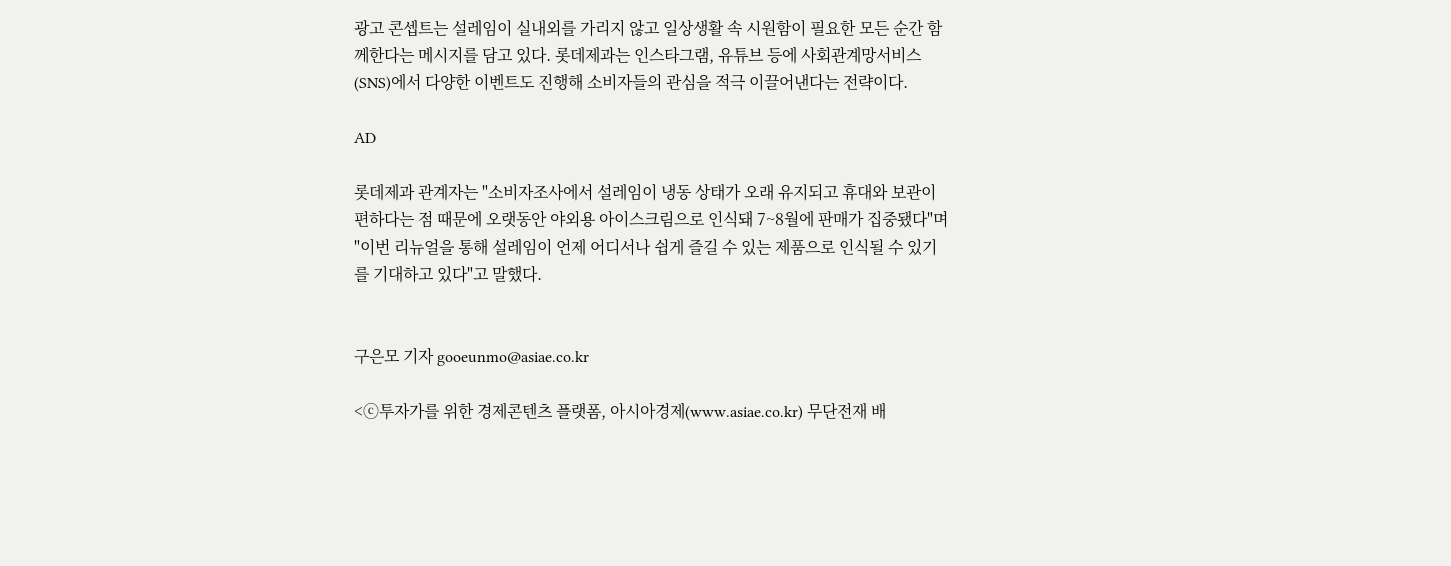광고 콘셉트는 설레임이 실내외를 가리지 않고 일상생활 속 시원함이 필요한 모든 순간 함께한다는 메시지를 담고 있다. 롯데제과는 인스타그램, 유튜브 등에 사회관계망서비스(SNS)에서 다양한 이벤트도 진행해 소비자들의 관심을 적극 이끌어낸다는 전략이다.

AD

롯데제과 관계자는 "소비자조사에서 설레임이 냉동 상태가 오래 유지되고 휴대와 보관이 편하다는 점 때문에 오랫동안 야외용 아이스크림으로 인식돼 7~8월에 판매가 집중됐다"며 "이번 리뉴얼을 통해 설레임이 언제 어디서나 쉽게 즐길 수 있는 제품으로 인식될 수 있기를 기대하고 있다"고 말했다.


구은모 기자 gooeunmo@asiae.co.kr

<ⓒ투자가를 위한 경제콘텐츠 플랫폼, 아시아경제(www.asiae.co.kr) 무단전재 배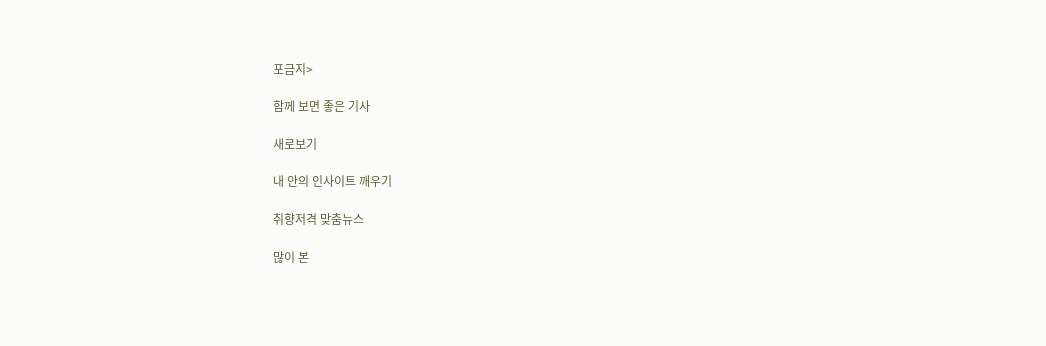포금지>

함께 보면 좋은 기사

새로보기

내 안의 인사이트 깨우기

취향저격 맞춤뉴스

많이 본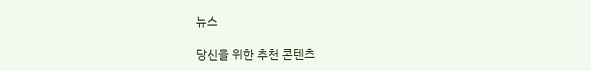뉴스

당신을 위한 추천 콘텐츠